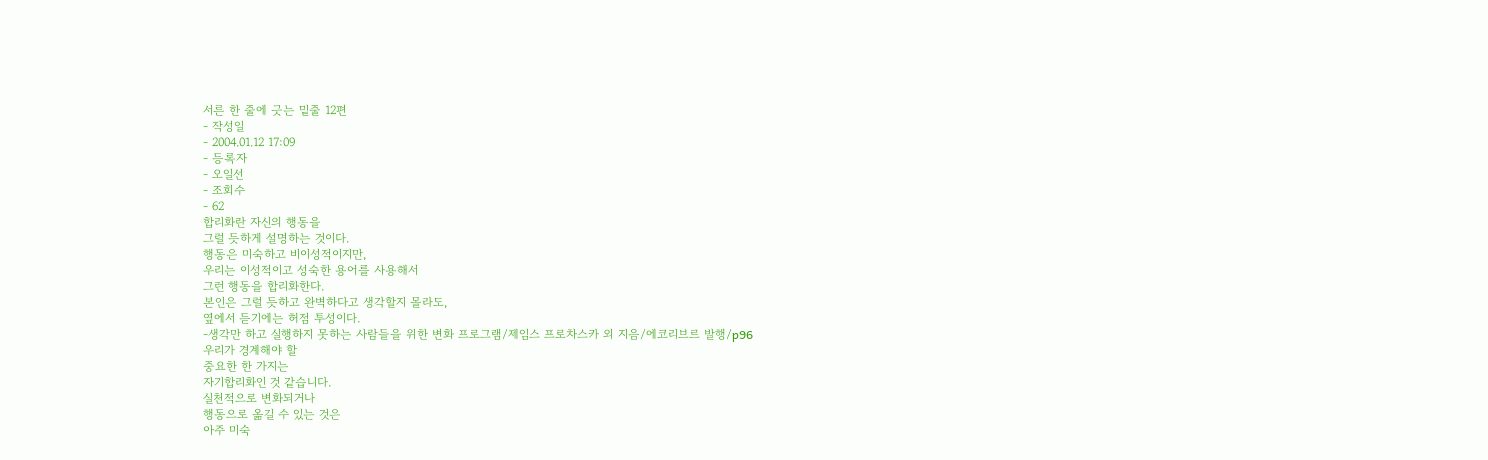서른 한 줄에 긋는 밑줄 12편
- 작성일
- 2004.01.12 17:09
- 등록자
- 오일선
- 조회수
- 62
합리화란 자신의 행동을
그럴 듯하게 설명하는 것이다.
행동은 미숙하고 비이성적이지만,
우리는 이성적이고 성숙한 용어를 사용해서
그런 행동을 합리화한다.
본인은 그럴 듯하고 완벽하다고 생각할지 몰라도,
옆에서 듣기에는 허점 투성이다.
-생각만 하고 실행하지 못하는 사람들을 위한 변화 프로그램/제임스 프로차스카 외 지음/에코리브르 발행/p96
우리가 경계해야 할
중요한 한 가지는
자기합리화인 것 같습니다.
실천적으로 변화되거나
행동으로 옮길 수 있는 것은
아주 미숙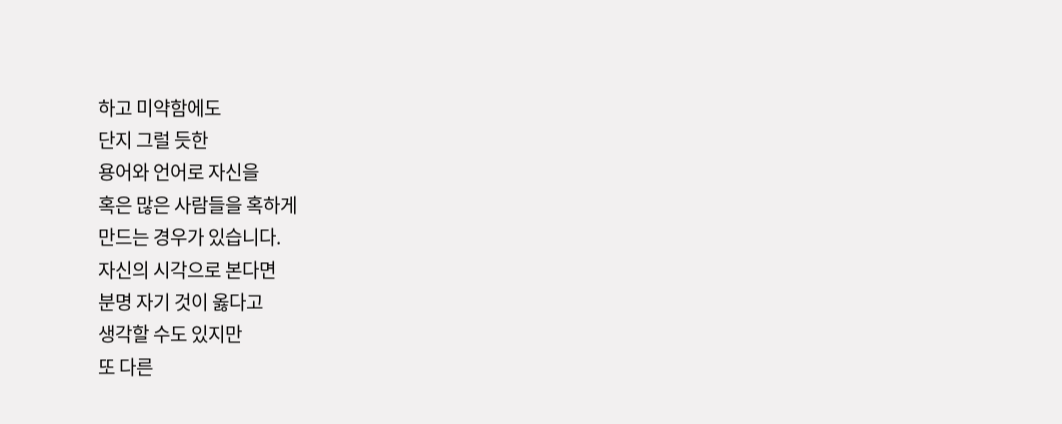하고 미약함에도
단지 그럴 듯한
용어와 언어로 자신을
혹은 많은 사람들을 혹하게
만드는 경우가 있습니다.
자신의 시각으로 본다면
분명 자기 것이 옳다고
생각할 수도 있지만
또 다른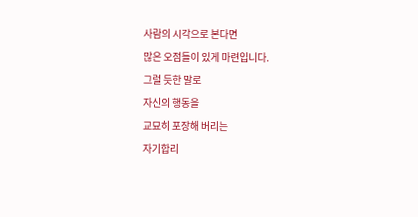사람의 시각으로 본다면
많은 오점들이 있게 마련입니다.
그럴 듯한 말로
자신의 행동을
교묘히 포장해 버리는
자기합리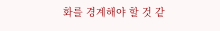화를 경계해야 할 것 같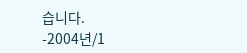습니다.
-2004년/1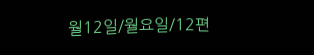월12일/월요일/12편